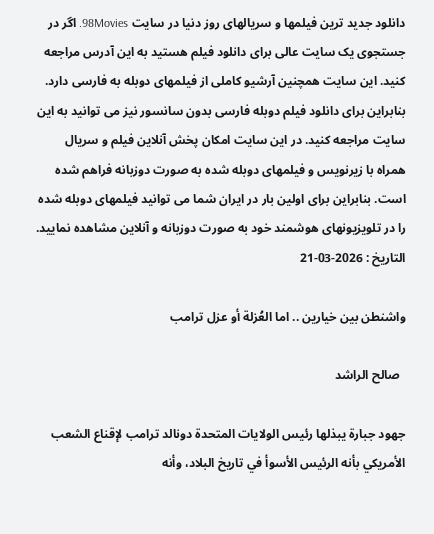دانلود جدید ترین فیلمها و سریالهای روز دنیا در سایت 98Movies. اگر در جستجوی یک سایت عالی برای دانلود فیلم هستید به این آدرس مراجعه کنید. این سایت همچنین آرشیو کاملی از فیلمهای دوبله به فارسی دارد. بنابراین برای دانلود فیلم دوبله فارسی بدون سانسور نیز می توانید به این سایت مراجعه کنید. در این سایت امکان پخش آنلاین فیلم و سریال همراه با زیرنویس و فیلمهای دوبله شده به صورت دوزبانه فراهم شده است. بنابراین برای اولین بار در ایران شما می توانید فیلمهای دوبله شده را در تلویزیونهای هوشمند خود به صورت دوزبانه و آنلاین مشاهده نمایید.
التاريخ : 2026-03-21

واشنطن بين خيارين .. اما العُزلة أو عزل ترامب

  صالح الراشد

جهود جبارة يبذلها رئيس الولايات المتحدة دونالد ترامب لإقناع الشعب الأمريكي بأنه الرئيس الأسوأ في تاريخ البلاد، وأنه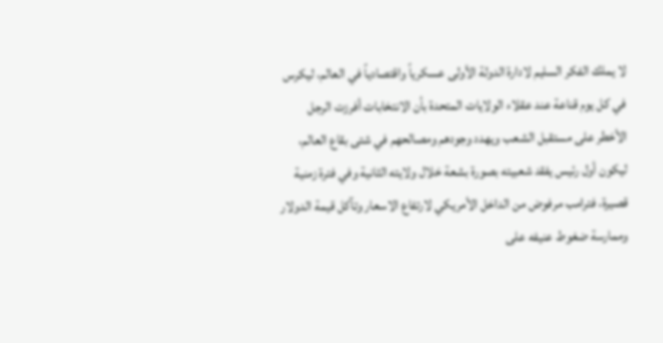لا يملك الفكر السليم لادارة الدولة الأولى عسكرياً واقتصادياً في العالم، ليكرس في كل يوم قناعة عند عقلاء الولايات المتحدة بأن الانتخابات أفرزت الرجل الأخطر على مستقبل الشعب ويهدد وجودهم ومصالحهم في شتى بقاع العالم، ليكون أول رئيس يفقد شعبيته بصورة بشعة خلال ولايته الثانية وفي فترة زمنية قصيرة، فترامب مرفوض من الداخل الأمريكي لارتفاع الاسعار وتآكل قيمة الدولار وممارسة ضغوط عنيفه على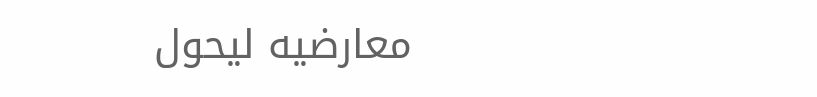معارضيه ليحول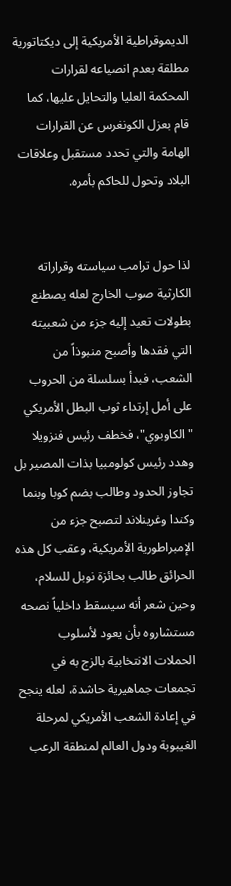الديموقراطية الأمريكية إلى ديكتاتورية مطلقة بعدم انصياعه لقرارات المحكمة العليا والتحايل عليها، كما قام بعزل الكونغرس عن القرارات الهامة والتي تحدد مستقبل وعلاقات البلاد وتحول للحاكم بأمره.


لذا حول ترامب سياسته وقراراته الكارثية صوب الخارج لعله يصطنع بطولات تعيد إليه جزء من شعبيته التي فقدها وأصبح منبوذاً من الشعب، فبدأ بسلسلة من الحروب على أمل إرتداء ثوب البطل الأمريكي "الكاوبوي"، فخطف رئيس فنزويلا وهدد رئيس كولومبيا بذات المصير بل تجاوز الحدود وطالب بضم كوبا وبنما وكندا وغرينلاند لتصبح جزء من الإمبراطورية الأمريكية، وعقب كل هذه الحرائق طالب بحائزة نوبل للسلام، وحين شعر أنه سيسقط داخلياً نصحه مستشاروه بأن يعود لأسلوب الحملات الانتخابية بالزج به في تجمعات جماهيرية حاشدة، لعله ينجح في إعادة الشعب الأمريكي لمرحلة الغيبوبة ودول العالم لمنطقة الرعب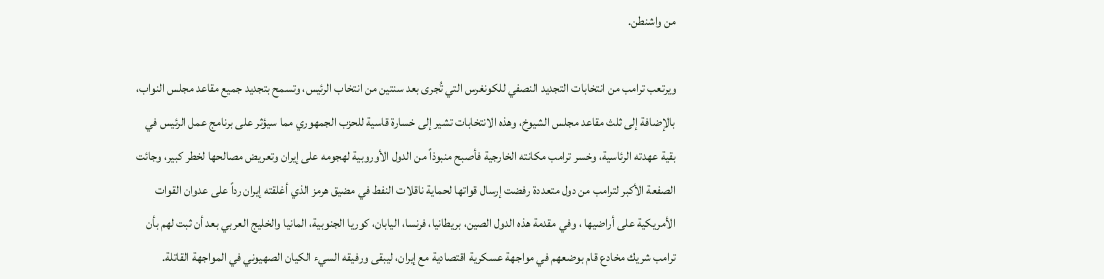من واشنطن.

ويرتعب ترامب من انتخابات التجديد النصفي للكونغرس التي تُجرى بعد سنتين من انتخاب الرئيس، وتسمح بتجديد جميع مقاعد مجلس النواب، بالإضافة إلى ثلث مقاعد مجلس الشيوخ، وهذه الانتخابات تشير إلى خسارة قاسية للحزب الجمهوري مما سيؤثر على برنامج عمل الرئيس في بقية عهدته الرئاسية، وخسر ترامب مكانته الخارجية فأصبح منبوذاً من الدول الأوروبية لهجومه على إيران وتعريض مصالحها لخطر كبير، وجائت الصفعة الأكبر لترامب من دول متعددة رفضت إرسال قواتها لحماية ناقلات النفط في مضيق هرمز الذي أغلقته إيران رداً على عدوان القوات الأمريكية على أراضيها ، وفي مقدمة هذه الدول الصين، بريطانيا، فرنسا، اليابان، كوريا الجنوبية، المانيا والخليج العربي بعد أن ثبت لهم بأن ترامب شريك مخادع قام بوضعهم في مواجهة عسكرية اقتصادية مع إيران، ليبقى ورفيقه السيء الكيان الصهيوني في المواجهة القاتلة.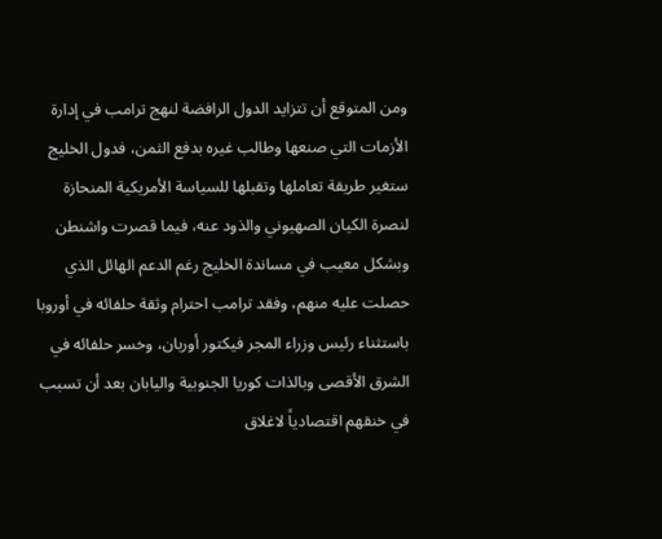ومن المتوقع أن تتزايد الدول الرافضة لنهج ترامب في إدارة الأزمات التي صنعها وطالب غيره بدفع الثمن، فدول الخليج ستغير طريقة تعاملها وتقبلها للسياسة الأمريكية المنحازة لنصرة الكيان الصهيوني والذود عنه، فيما قصرت واشنطن وبشكل معيب في مساندة الخليج رغم الدعم الهائل الذي حصلت عليه منهم، وفقد ترامب احترام وثقة حلفائه في أوروبا باستثناء رئيس وزراء المجر فيكتور أوربان، وخسر حلفائه في الشرق الأقصى وبالذات كوريا الجنوبية واليابان بعد أن تسبب في خنقهم اقتصادياً لاغلاق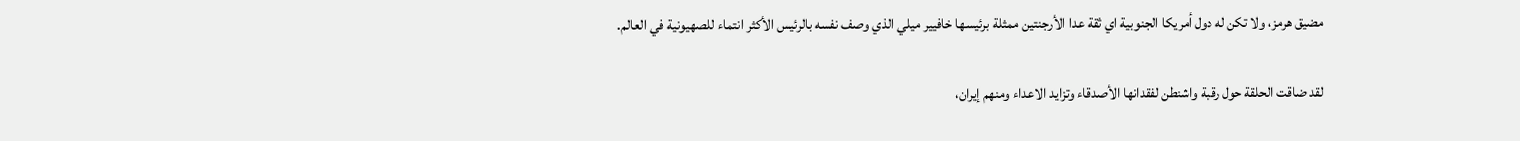مضيق هرمز، ولا تكن له دول أمريكا الجنوبية اي ثقة عدا الأرجنتين ممثلة برئيسها خافيير ميلي الذي وصف نفسه بالرئيس الأكثر انتماء للصهيونية في العالم.

لقد ضاقت الحلقة حول رقبة واشنطن لفقدانها الأصدقاء وتزايد الاعداء ومنهم إيران،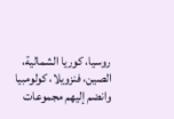روسيا، كوريا الشمالية، الصين، فنزويلا، كولومبيا وانضم إليهم مجموعات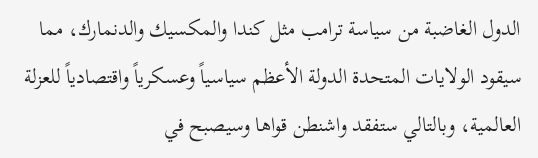الدول الغاضبة من سياسة ترامب مثل كندا والمكسيك والدنمارك، مما سيقود الولايات المتحدة الدولة الأعظم سياسياً وعسكرياً واقتصادياً للعزلة العالمية، وبالتالي ستفقد واشنطن قواها وسيصبح في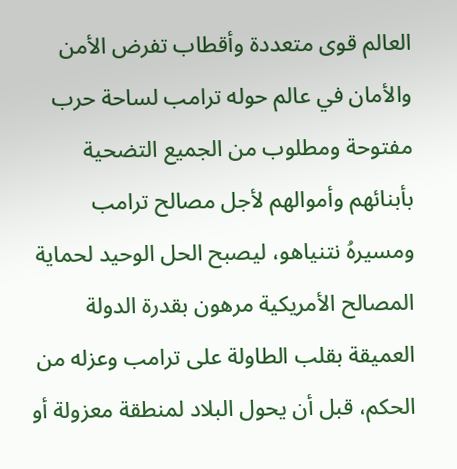العالم قوى متعددة وأقطاب تفرض الأمن والأمان في عالم حوله ترامب لساحة حرب مفتوحة ومطلوب من الجميع التضحية بأبنائهم وأموالهم لأجل مصالح ترامب ومسيرهُ نتنياهو، ليصبح الحل الوحيد لحماية المصالح الأمريكية مرهون بقدرة الدولة العميقة بقلب الطاولة على ترامب وعزله من الحكم، قبل أن يحول البلاد لمنطقة معزولة أو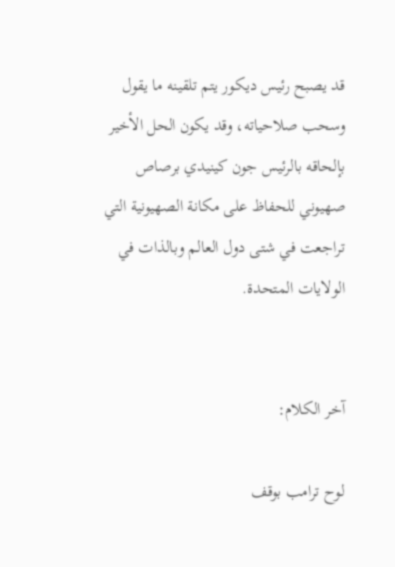قد يصبح رئيس ديكور يتم تلقينه ما يقول وسحب صلاحياته، وقد يكون الحل الأخير بإلحاقه بالرئيس جون كينيدي برصاص صهيوني للحفاظ على مكانة الصهيونية التي تراجعت في شتى دول العالم وبالذات في الولايات المتحدة.


آخر الكلام:

لوح ترامب بوقف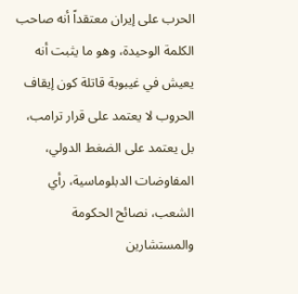الحرب على إيران معتقداً أنه صاحب الكلمة الوحيدة، وهو ما يثبت أنه يعيش في غيبوبة قاتلة كون إيقاف الحروب لا يعتمد على قرار ترامب، بل يعتمد على الضغط الدولي، المفاوضات الدبلوماسية، رأي الشعب، نصائح الحكومة والمستشارين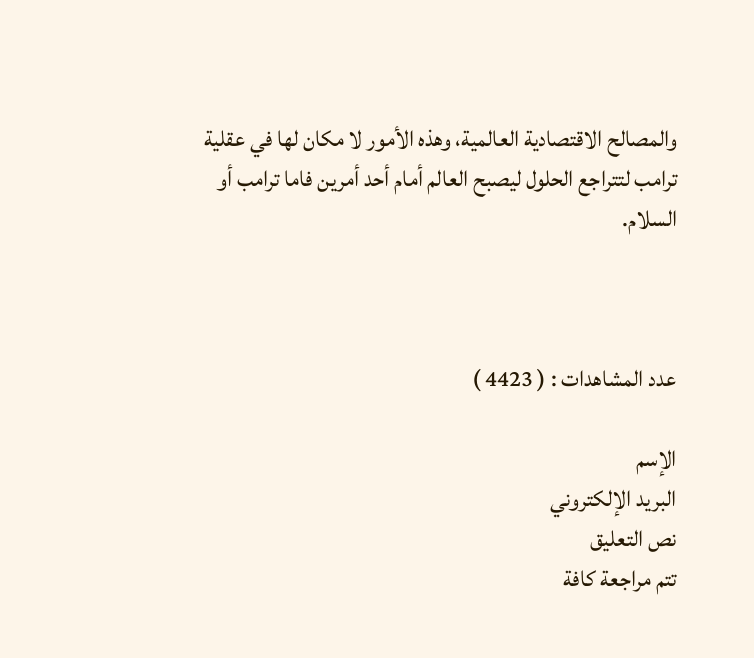والمصالح الاقتصادية العالمية، وهذه الأمور لا مكان لها في عقلية ترامب لتتراجع الحلول ليصبح العالم أمام أحد أمرين فاما ترامب أو السلام.



عدد المشاهدات : ( 4423 )

الإسم
البريد الإلكتروني
نص التعليق
تتم مراجعة كافة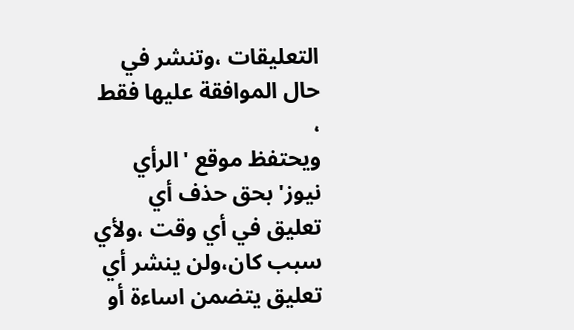التعليقات ،وتنشر في حال الموافقة عليها فقط ،
ويحتفظ موقع 'الرأي نيوز' بحق حذف أي تعليق في أي وقت ،ولأي سبب كان،ولن ينشر أي تعليق يتضمن اساءة أو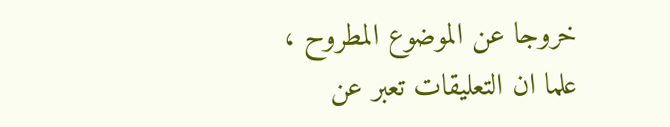خروجا عن الموضوع المطروح ، علما ان التعليقات تعبر عن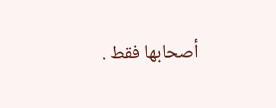أصحابها فقط .